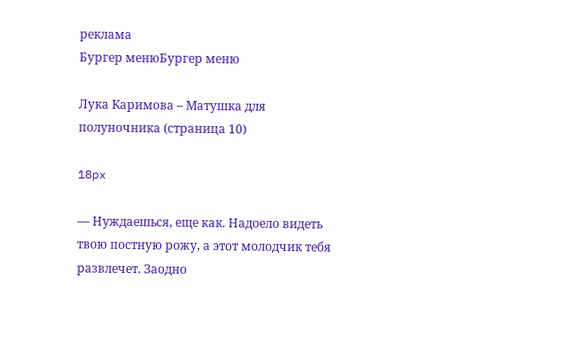реклама
Бургер менюБургер меню

Лука Каримова – Матушка для полуночника (страница 10)

18px

— Нуждаешься, еще как. Надоело видеть твою постную рожу, а этот молодчик тебя развлечет. Заодно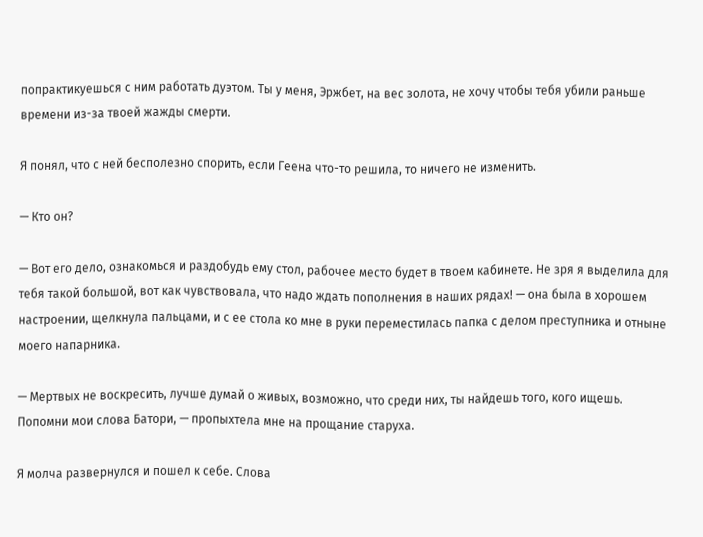попрактикуешься с ним работать дуэтом. Ты у меня, Эржбет, на вес золота, не хочу чтобы тебя убили раньше времени из-за твоей жажды смерти.

Я понял, что с ней бесполезно спорить, если Геена что-то решила, то ничего не изменить.

— Кто он?

— Вот его дело, ознакомься и раздобудь ему стол, рабочее место будет в твоем кабинете. Не зря я выделила для тебя такой большой, вот как чувствовала, что надо ждать пополнения в наших рядах! — она была в хорошем настроении, щелкнула пальцами, и с ее стола ко мне в руки переместилась папка с делом преступника и отныне моего напарника.

— Мертвых не воскресить, лучше думай о живых, возможно, что среди них, ты найдешь того, кого ищешь. Попомни мои слова Батори, — пропыхтела мне на прощание старуха.

Я молча развернулся и пошел к себе. Слова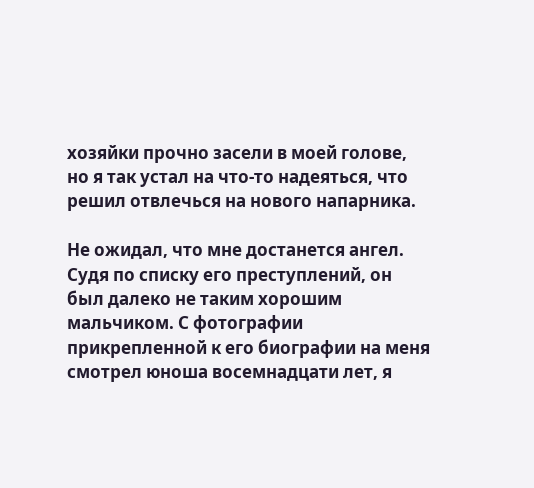хозяйки прочно засели в моей голове, но я так устал на что-то надеяться, что решил отвлечься на нового напарника.

Не ожидал, что мне достанется ангел. Судя по списку его преступлений, он был далеко не таким хорошим мальчиком. С фотографии прикрепленной к его биографии на меня смотрел юноша восемнадцати лет, я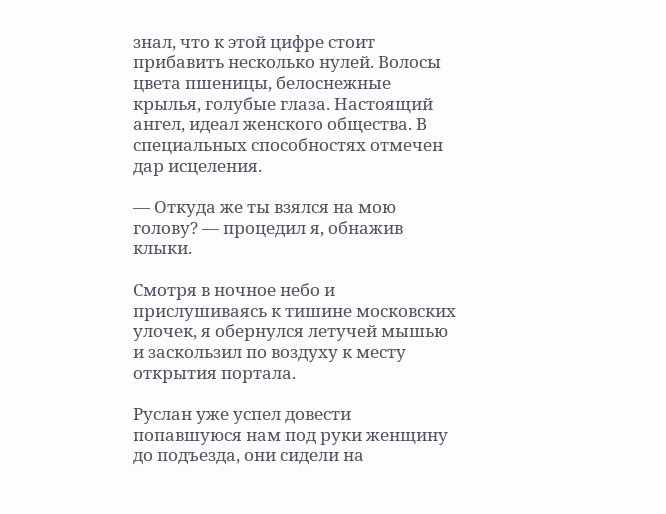знал, что к этой цифре стоит прибавить несколько нулей. Волосы цвета пшеницы, белоснежные крылья, голубые глаза. Настоящий ангел, идеал женского общества. В специальных способностях отмечен дар исцеления.

— Откуда же ты взялся на мою голову? — процедил я, обнажив клыки.

Смотря в ночное небо и прислушиваясь к тишине московских улочек, я обернулся летучей мышью и заскользил по воздуху к месту открытия портала.

Руслан уже успел довести попавшуюся нам под руки женщину до подъезда, они сидели на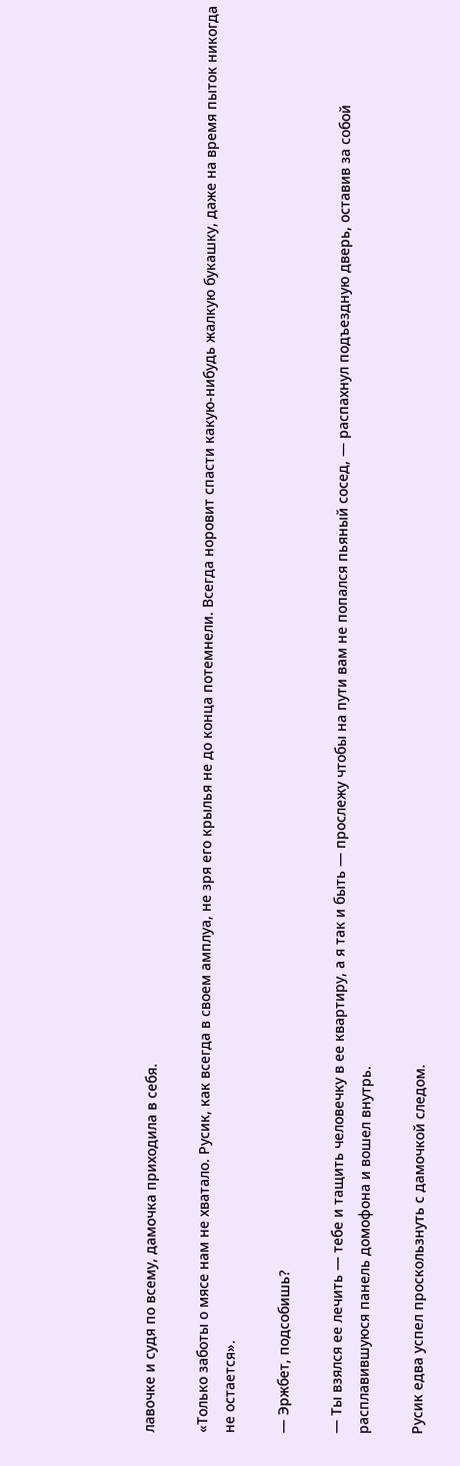лавочке и судя по всему, дамочка приходила в себя.

«Только заботы о мясе нам не хватало. Русик, как всегда в своем амплуа, не зря его крылья не до конца потемнели. Всегда норовит спасти какую-нибудь жалкую букашку, даже на время пыток никогда не остается».

— Эржбет, подсобишь?

— Ты взялся ее лечить — тебе и тащить человечку в ее квартиру, а я так и быть — прослежу чтобы на пути вам не попался пьяный сосед, — распахнул подъездную дверь, оставив за собой расплавившуюся панель домофона и вошел внутрь.

Русик едва успел проскользнуть с дамочкой следом.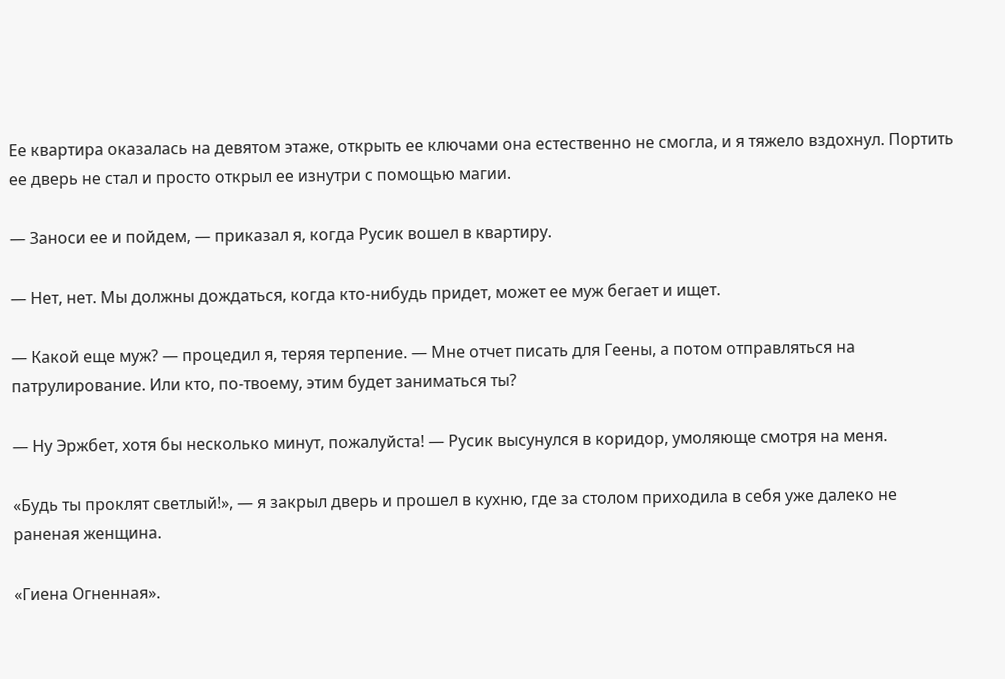Ее квартира оказалась на девятом этаже, открыть ее ключами она естественно не смогла, и я тяжело вздохнул. Портить ее дверь не стал и просто открыл ее изнутри с помощью магии.

— Заноси ее и пойдем, — приказал я, когда Русик вошел в квартиру.

— Нет, нет. Мы должны дождаться, когда кто-нибудь придет, может ее муж бегает и ищет.

— Какой еще муж? — процедил я, теряя терпение. — Мне отчет писать для Геены, а потом отправляться на патрулирование. Или кто, по-твоему, этим будет заниматься ты?

— Ну Эржбет, хотя бы несколько минут, пожалуйста! — Русик высунулся в коридор, умоляюще смотря на меня.

«Будь ты проклят светлый!», — я закрыл дверь и прошел в кухню, где за столом приходила в себя уже далеко не раненая женщина.

«Гиена Огненная».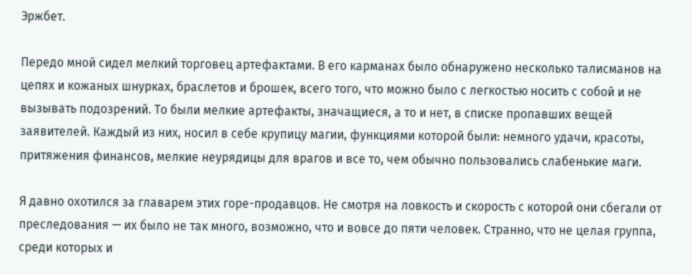Эржбет.

Передо мной сидел мелкий торговец артефактами. В его карманах было обнаружено несколько талисманов на цепях и кожаных шнурках, браслетов и брошек, всего того, что можно было с легкостью носить с собой и не вызывать подозрений. То были мелкие артефакты, значащиеся, а то и нет, в списке пропавших вещей заявителей. Каждый из них, носил в себе крупицу магии, функциями которой были: немного удачи, красоты, притяжения финансов, мелкие неурядицы для врагов и все то, чем обычно пользовались слабенькие маги.

Я давно охотился за главарем этих горе-продавцов. Не смотря на ловкость и скорость с которой они сбегали от преследования — их было не так много, возможно, что и вовсе до пяти человек. Странно, что не целая группа, среди которых и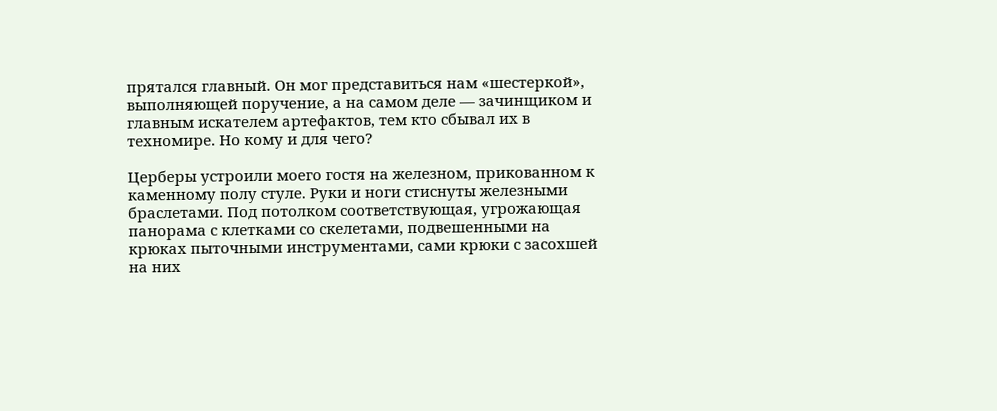прятался главный. Он мог представиться нам «шестеркой», выполняющей поручение, а на самом деле — зачинщиком и главным искателем артефактов, тем кто сбывал их в техномире. Но кому и для чего?

Церберы устроили моего гостя на железном, прикованном к каменному полу стуле. Руки и ноги стиснуты железными браслетами. Под потолком соответствующая, угрожающая панорама с клетками со скелетами, подвешенными на крюках пыточными инструментами, сами крюки с засохшей на них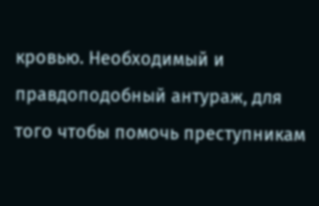кровью. Необходимый и правдоподобный антураж, для того чтобы помочь преступникам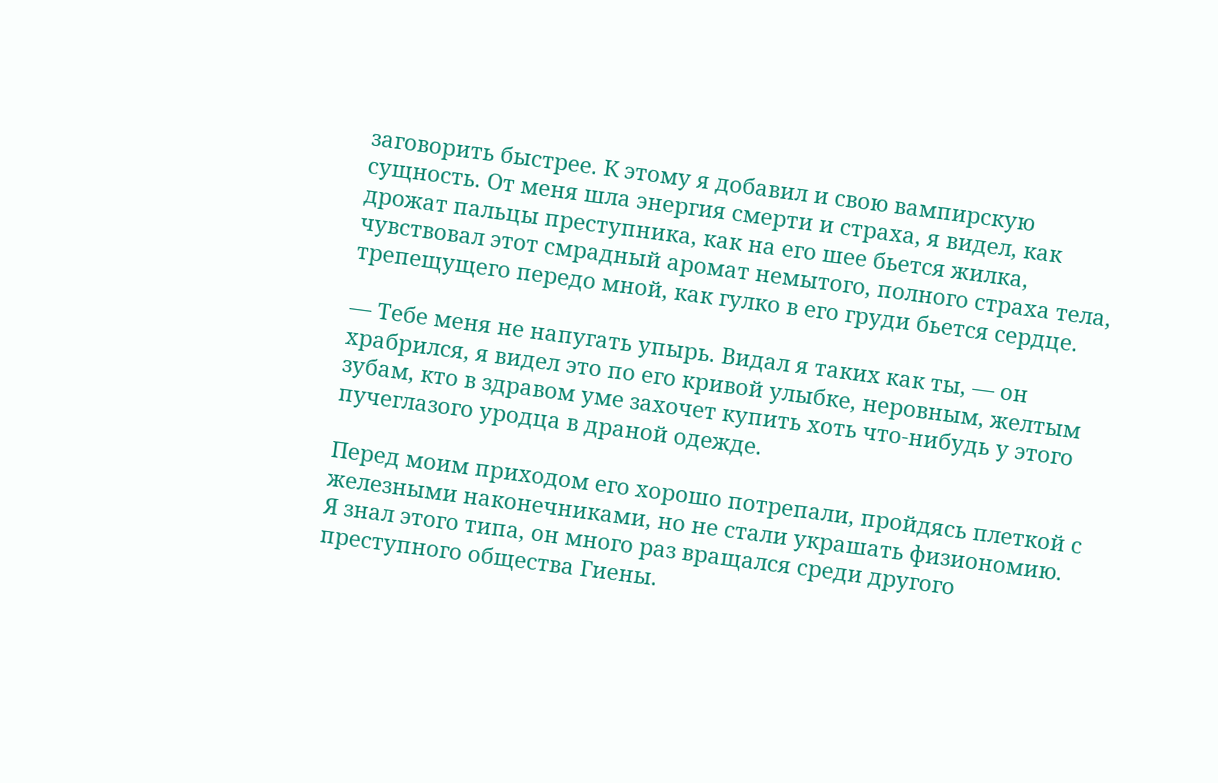заговорить быстрее. К этому я добавил и свою вампирскую сущность. От меня шла энергия смерти и страха, я видел, как дрожат пальцы преступника, как на его шее бьется жилка, чувствовал этот смрадный аромат немытого, полного страха тела, трепещущего передо мной, как гулко в его груди бьется сердце.

— Тебе меня не напугать упырь. Видал я таких как ты, — он храбрился, я видел это по его кривой улыбке, неровным, желтым зубам, кто в здравом уме захочет купить хоть что-нибудь у этого пучеглазого уродца в драной одежде.

Перед моим приходом его хорошо потрепали, пройдясь плеткой с железными наконечниками, но не стали украшать физиономию. Я знал этого типа, он много раз вращался среди другого преступного общества Гиены.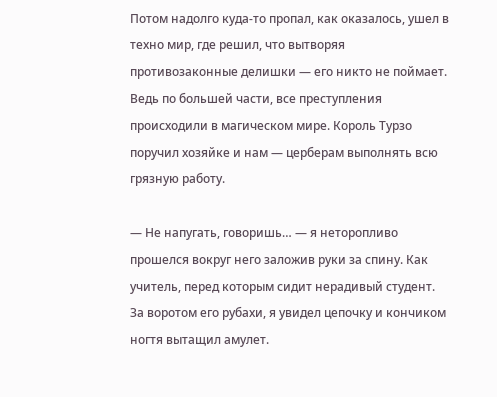Потом надолго куда-то пропал, как оказалось, ушел в техно мир, где решил, что вытворяя противозаконные делишки — его никто не поймает. Ведь по большей части, все преступления происходили в магическом мире. Король Турзо поручил хозяйке и нам — церберам выполнять всю грязную работу.

— Не напугать, говоришь… — я неторопливо прошелся вокруг него заложив руки за спину. Как учитель, перед которым сидит нерадивый студент. За воротом его рубахи, я увидел цепочку и кончиком ногтя вытащил амулет.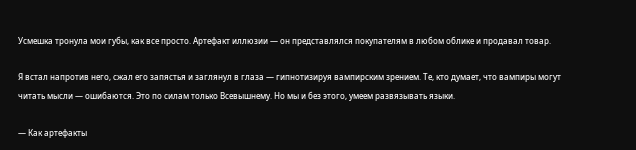Усмешка тронула мои губы, как все просто. Артефакт иллюзии — он представлялся покупателям в любом облике и продавал товар.

Я встал напротив него, сжал его запястья и заглянул в глаза — гипнотизируя вампирским зрением. Те, кто думает, что вампиры могут читать мысли — ошибаются. Это по силам только Всевышнему. Но мы и без этого, умеем развязывать языки.

— Как артефакты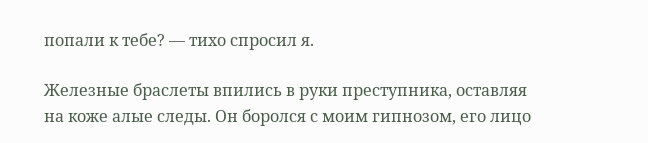попали к тебе? — тихо спросил я.

Железные браслеты впились в руки преступника, оставляя на коже алые следы. Он боролся с моим гипнозом, его лицо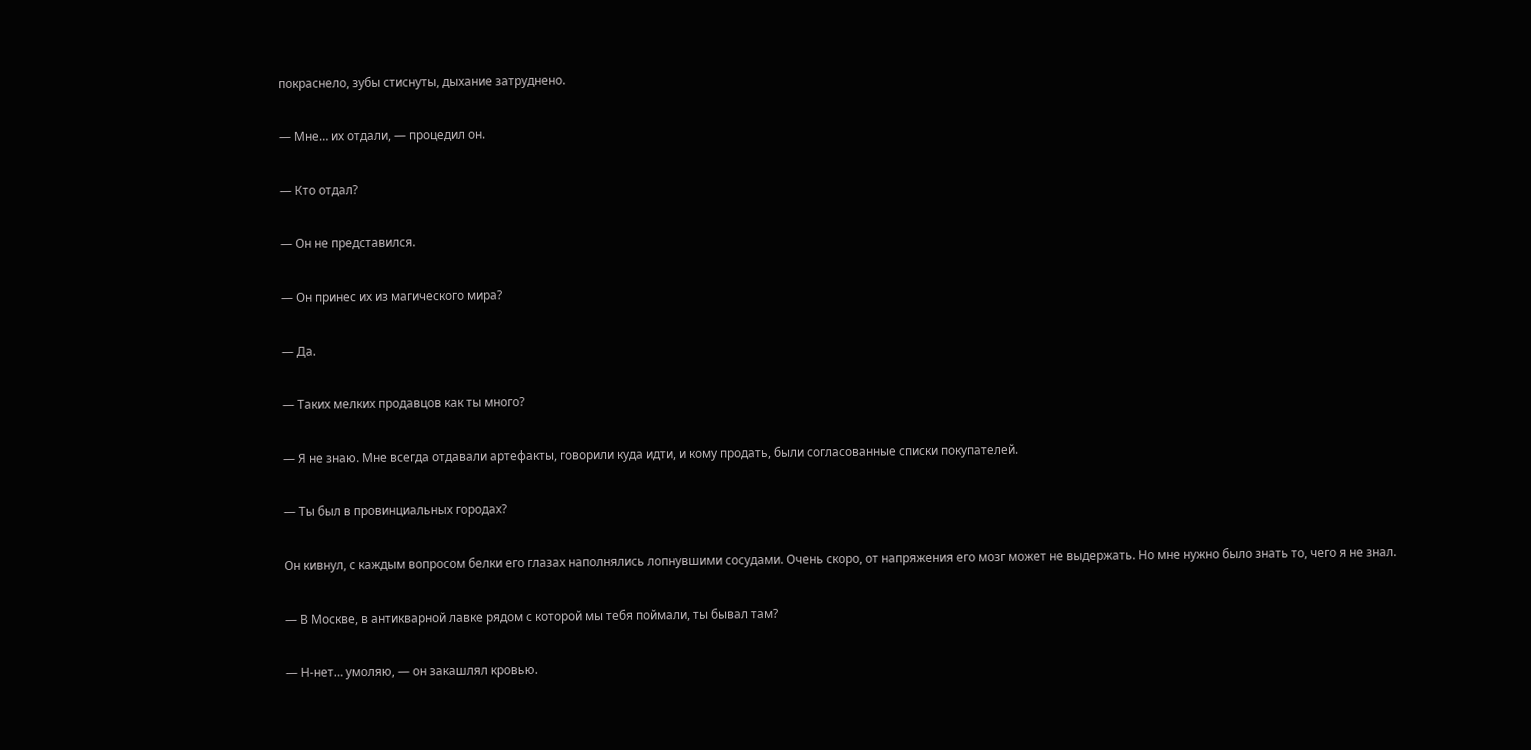покраснело, зубы стиснуты, дыхание затруднено.

— Мне… их отдали, — процедил он.

— Кто отдал?

— Он не представился.

— Он принес их из магического мира?

— Да.

— Таких мелких продавцов как ты много?

— Я не знаю. Мне всегда отдавали артефакты, говорили куда идти, и кому продать, были согласованные списки покупателей.

— Ты был в провинциальных городах?

Он кивнул, с каждым вопросом белки его глазах наполнялись лопнувшими сосудами. Очень скоро, от напряжения его мозг может не выдержать. Но мне нужно было знать то, чего я не знал.

— В Москве, в антикварной лавке рядом с которой мы тебя поймали, ты бывал там?

— Н-нет… умоляю, — он закашлял кровью.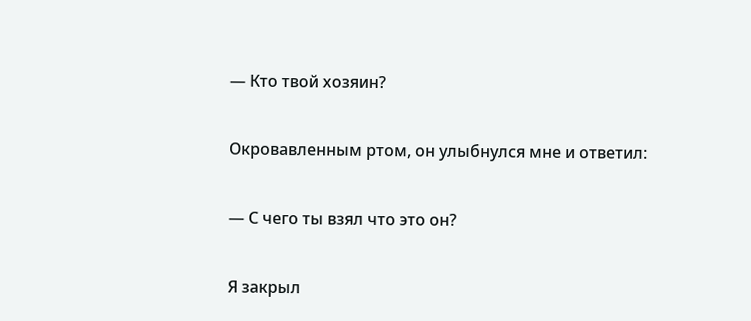— Кто твой хозяин?

Окровавленным ртом, он улыбнулся мне и ответил:

— С чего ты взял что это он?

Я закрыл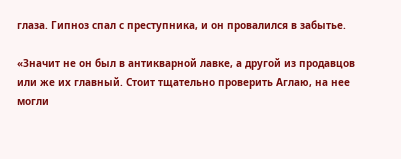глаза. Гипноз спал с преступника, и он провалился в забытье.

«Значит не он был в антикварной лавке, а другой из продавцов или же их главный. Стоит тщательно проверить Аглаю, на нее могли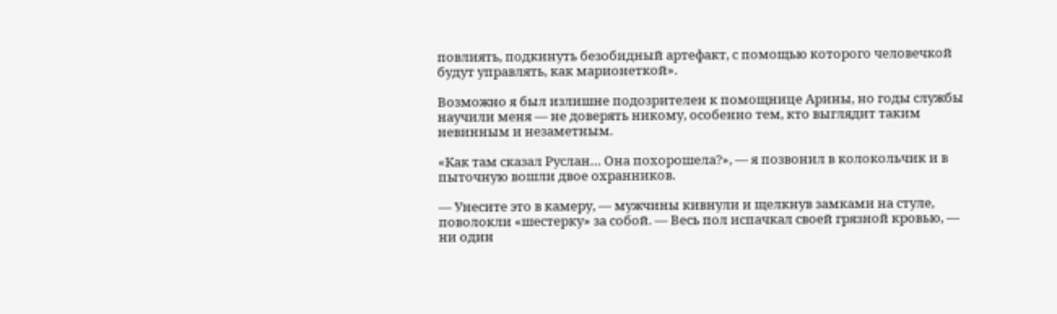повлиять, подкинуть безобидный артефакт, с помощью которого человечкой будут управлять, как марионеткой».

Возможно я был излишне подозрителен к помощнице Арины, но годы службы научили меня — не доверять никому, особенно тем, кто выглядит таким невинным и незаметным.

«Как там сказал Руслан… Она похорошела?», — я позвонил в колокольчик и в пыточную вошли двое охранников.

— Унесите это в камеру, — мужчины кивнули и щелкнув замками на стуле, поволокли «шестерку» за собой. — Весь пол испачкал своей грязной кровью, — ни один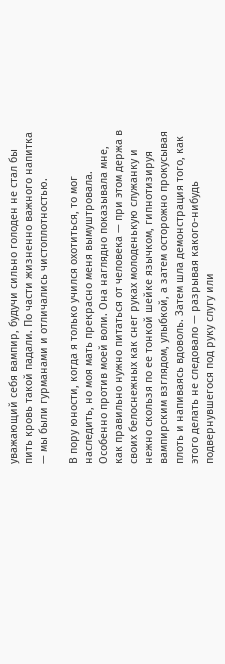уважающий себя вампир, будучи сильно голоден не стал бы пить кровь такой падали. По части жизненно важного напитка — мы были гурманами и отличались чистоплотностью.

В пору юности, когда я только учился охотиться, то мог наследить, но моя мать прекрасно меня вымуштровала. Особенно против моей воли. Она наглядно показывала мне, как правильно нужно питаться от человека — при этом держа в своих белоснежных как снег руках молоденькую служанку и нежно скользя по ее тонкой шейке язычком, гипнотизируя вампирским взглядом, улыбкой, а затем осторожно прокусывая плоть и напиваясь вдоволь. Затем шла демонстрация того, как этого делать не следовало — разрывая какого-нибудь подвернувшегося под руку слугу или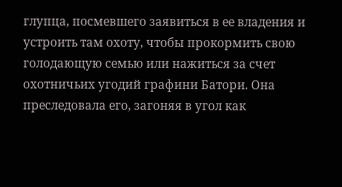глупца, посмевшего заявиться в ее владения и устроить там охоту, чтобы прокормить свою голодающую семью или нажиться за счет охотничьих угодий графини Батори. Она преследовала его, загоняя в угол как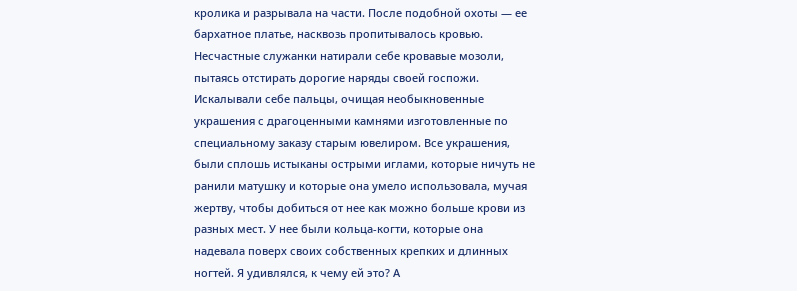кролика и разрывала на части. После подобной охоты — ее бархатное платье, насквозь пропитывалось кровью. Несчастные служанки натирали себе кровавые мозоли, пытаясь отстирать дорогие наряды своей госпожи. Искалывали себе пальцы, очищая необыкновенные украшения с драгоценными камнями изготовленные по специальному заказу старым ювелиром. Все украшения, были сплошь истыканы острыми иглами, которые ничуть не ранили матушку и которые она умело использовала, мучая жертву, чтобы добиться от нее как можно больше крови из разных мест. У нее были кольца-когти, которые она надевала поверх своих собственных крепких и длинных ногтей. Я удивлялся, к чему ей это? А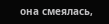она смеялась,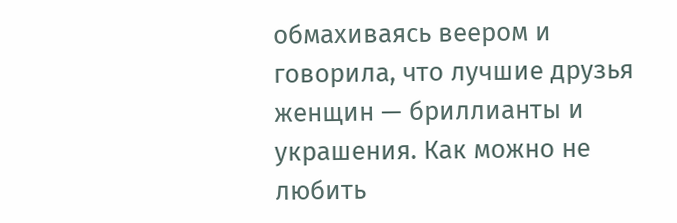обмахиваясь веером и говорила, что лучшие друзья женщин — бриллианты и украшения. Как можно не любить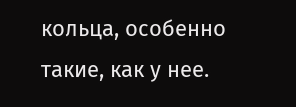кольца, особенно такие, как у нее.